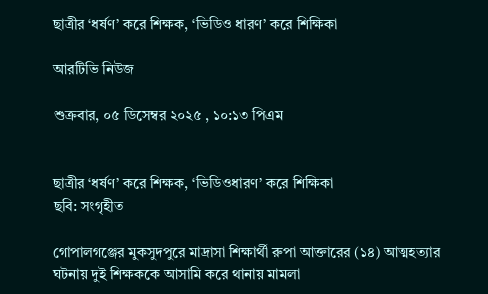ছাত্রীর ‘ধর্ষণ’ করে শিক্ষক, ‘ভিডিও ধারণ’ করে শিক্ষিকা

আরটিভি নিউজ

শুক্রবার, ০৫ ডিসেম্বর ২০২৫ , ১০:১৩ পিএম


ছাত্রীর ‘ধর্ষণ’ করে শিক্ষক, ‘ভিডিওধারণ’ করে শিক্ষিকা
ছবি: সংগৃহীত

গোপালগঞ্জের মুকসুদপুরে মাদ্রাসা শিক্ষার্থী রুপা আক্তারের (১৪) আত্মহত্যার ঘটনায় দুই শিক্ষককে আসামি করে থানায় মামলা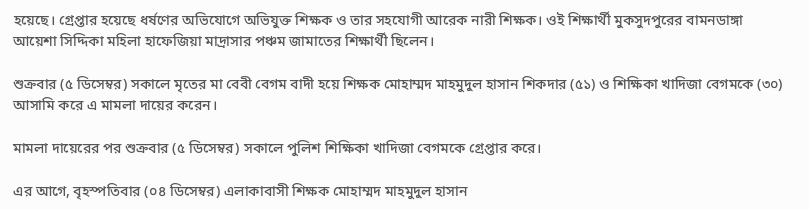হয়েছে। গ্রেপ্তার হয়েছে ধর্ষণের অভিযোগে অভিযুক্ত শিক্ষক ও তার সহযোগী আরেক নারী শিক্ষক। ওই শিক্ষার্থী মুকসুদপুরের বামনডাঙ্গা আয়েশা সিদ্দিকা মহিলা হাফেজিয়া মাদ্রাসার পঞ্চম জামাতের শিক্ষার্থী ছিলেন।

শুক্রবার (৫ ডিসেম্বর) সকালে মৃতের মা বেবী বেগম বাদী হয়ে শিক্ষক মোহাম্মদ মাহমুদুল হাসান শিকদার (৫১) ও শিক্ষিকা খাদিজা বেগমকে (৩০) আসামি করে এ মামলা দায়ের করেন।

মামলা দায়েরের পর শুক্রবার (৫ ডিসেম্বর) সকালে পুলিশ শিক্ষিকা খাদিজা বেগমকে গ্রেপ্তার করে।

এর আগে, বৃহস্পতিবার (০৪ ডিসেম্বর) এলাকাবাসী শিক্ষক মোহাম্মদ মাহমুদুল হাসান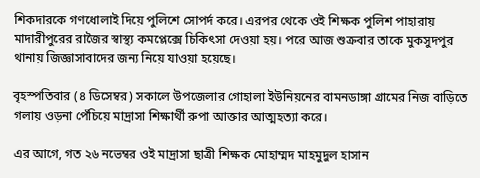শিকদারকে গণধোলাই দিয়ে পুলিশে সোপর্দ করে। এরপর থেকে ওই শিক্ষক পুলিশ পাহারায় মাদারীপুরের রাজৈর স্বাস্থ্য কমপ্লেক্সে চিকিৎসা দেওয়া হয়। পরে আজ শুক্রবার তাকে মুকসুদপুর থানায় জিজ্ঞাসাবাদের জন্য নিয়ে যাওয়া হয়েছে।

বৃহস্পতিবার (৪ ডিসেম্বর) সকালে উপজেলার গোহালা ইউনিয়নের বামনডাঙ্গা গ্রামের নিজ বাড়িতে গলায় ওড়না পেঁচিয়ে মাদ্রাসা শিক্ষার্থী রুপা আক্তার আত্মহত্যা করে।

এর আগে, গত ২৬ নভেম্বর ওই মাদ্রাসা ছাত্রী শিক্ষক মোহাম্মদ মাহমুদুল হাসান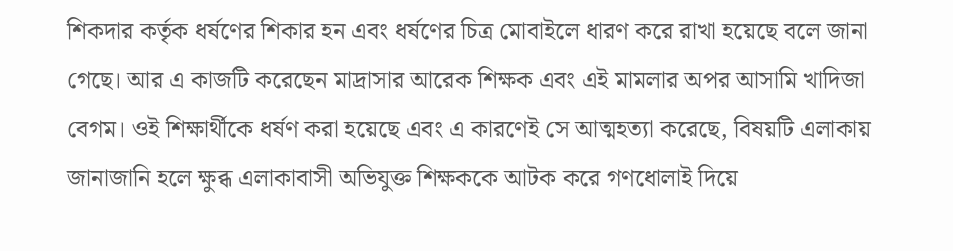শিকদার কর্তৃক ধর্ষণের শিকার হন এবং ধর্ষণের চিত্র মোবাইলে ধারণ করে রাখা হয়েছে বলে জানা গেছে। আর এ কাজটি করেছেন মাদ্রাসার আরেক শিক্ষক এবং এই মামলার অপর আসামি খাদিজা বেগম। ওই শিক্ষার্থীকে ধর্ষণ করা হয়েছে এবং এ কারণেই সে আত্মহত্যা করেছে, বিষয়টি এলাকায় জানাজানি হলে ক্ষুব্ধ এলাকাবাসী অভিযুক্ত শিক্ষককে আটক করে গণধোলাই দিয়ে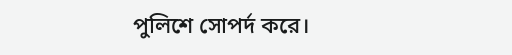পুলিশে সোপর্দ করে।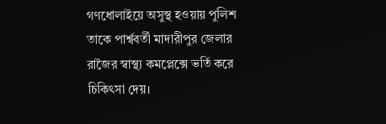গণধোলাইয়ে অসুস্থ হওয়ায় পুলিশ তাকে পার্শ্ববর্তী মাদারীপুর জেলার রাজৈর স্বাস্থ্য কমপ্লেক্সে ভর্তি করে চিকিৎসা দেয়।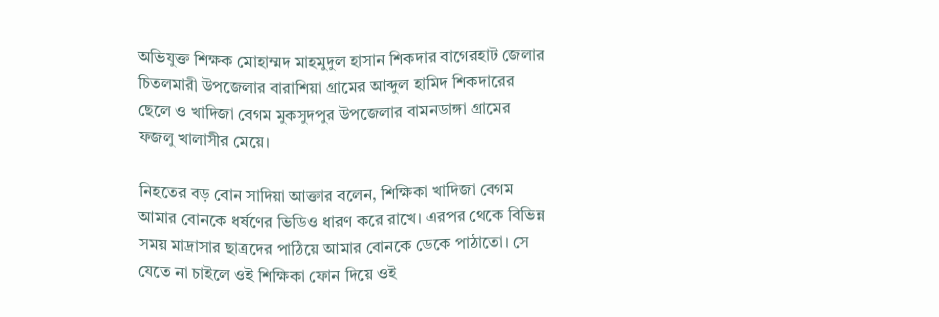অভিযুক্ত শিক্ষক মোহাম্মদ মাহমুদুল হাসান শিকদার বাগেরহাট জেলার চিতলমারী উপজেলার বারাশিয়া গ্রামের আব্দুল হামিদ শিকদারের ছেলে ও খাদিজা বেগম মুকসুদপুর উপজেলার বামনডাঙ্গা গ্রামের ফজলু খালাসীর মেয়ে।

নিহতের বড় বোন সাদিয়া আক্তার বলেন, শিক্ষিকা খাদিজা বেগম আমার বোনকে ধর্ষণের ভিডিও ধারণ করে রাখে। এরপর থেকে বিভিন্ন সময় মাদ্রাসার ছাত্রদের পাঠিয়ে আমার বোনকে ডেকে পাঠাতো। সে যেতে না চাইলে ওই শিক্ষিকা ফোন দিয়ে ওই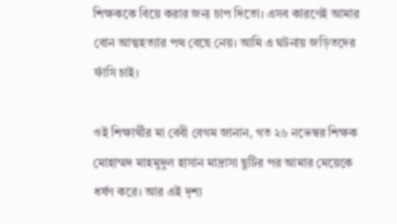শিক্ষককে বিয়ে করার জন্য চাপ দিতো। এসব কারণেই আমার বোন আত্মহত্যার পথ বেছে নেয়। আমি এ ঘটনায় জড়িতদের ফাঁসি চাই।

ওই শিক্ষার্থীর মা বেবী বেগম জানান, গত ২৬ নভেম্বর শিক্ষক মোহাম্মদ মাহমুদুল হাসান মাদ্রাসা ছুটির পর আমার মেয়েকে ধর্ষণ করে। আর এই দৃশ্য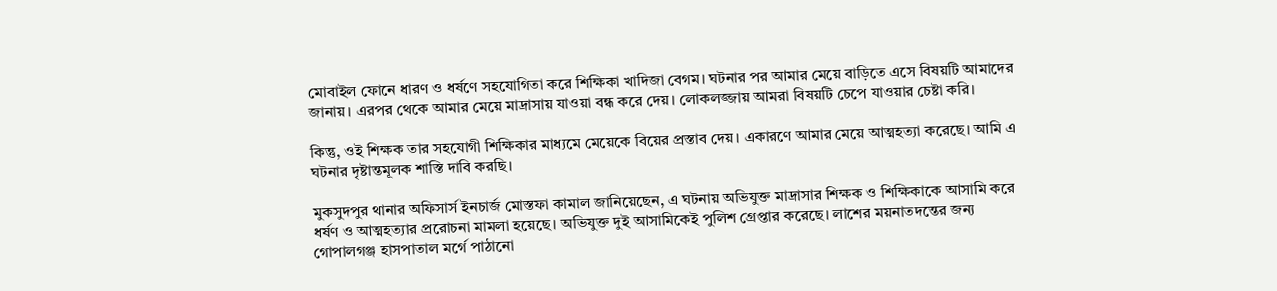মোবাইল ফোনে ধারণ ও ধর্ষণে সহযোগিতা করে শিক্ষিকা খাদিজা বেগম। ঘটনার পর আমার মেয়ে বাড়িতে এসে বিষয়টি আমাদের জানায়। এরপর থেকে আমার মেয়ে মাদ্রাসায় যাওয়া বন্ধ করে দেয়। লোকলজ্জায় আমরা বিষয়টি চেপে যাওয়ার চেষ্টা করি।

কিন্তু, ওই শিক্ষক তার সহযোগী শিক্ষিকার মাধ্যমে মেয়েকে বিয়ের প্রস্তাব দেয়। একারণে আমার মেয়ে আত্মহত্যা করেছে। আমি এ ঘটনার দৃষ্টান্তমূলক শাস্তি দাবি করছি।

মুকসুদপুর থানার অফিসার্স ইনচার্জ মোস্তফা কামাল জানিয়েছেন, এ ঘটনায় অভিযুক্ত মাদ্রাসার শিক্ষক ও শিক্ষিকাকে আসামি করে ধর্ষণ ও আত্মহত্যার প্ররোচনা মামলা হয়েছে। অভিযুক্ত দুই আসামিকেই পুলিশ গ্রেপ্তার করেছে। লাশের ময়নাতদন্তের জন্য গোপালগঞ্জ হাসপাতাল মর্গে পাঠানো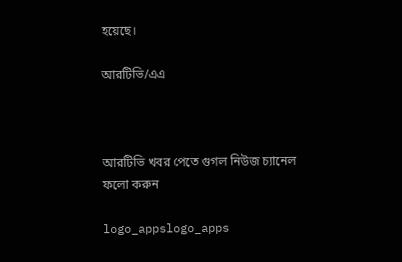হয়েছে।

আরটিভি/এএ



আরটিভি খবর পেতে গুগল নিউজ চ্যানেল ফলো করুন

logo_appslogo_apps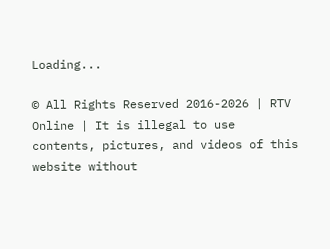Loading...

© All Rights Reserved 2016-2026 | RTV Online | It is illegal to use contents, pictures, and videos of this website without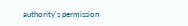authority's permission